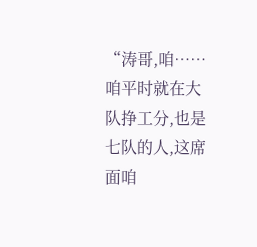“涛哥,咱……咱平时就在大队挣工分,也是七队的人,这席面咱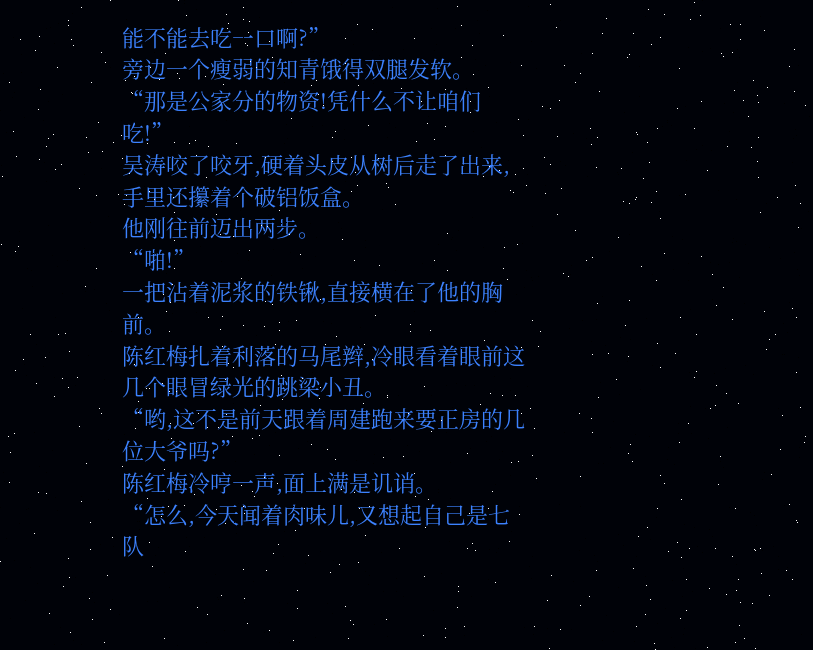能不能去吃一口啊?”
旁边一个瘦弱的知青饿得双腿发软。
“那是公家分的物资!凭什么不让咱们吃!”
吴涛咬了咬牙,硬着头皮从树后走了出来,手里还攥着个破铝饭盒。
他刚往前迈出两步。
“啪!”
一把沾着泥浆的铁锹,直接横在了他的胸前。
陈红梅扎着利落的马尾辫,冷眼看着眼前这几个眼冒绿光的跳梁小丑。
“哟,这不是前天跟着周建跑来要正房的几位大爷吗?”
陈红梅冷哼一声,面上满是讥诮。
“怎么,今天闻着肉味儿,又想起自己是七队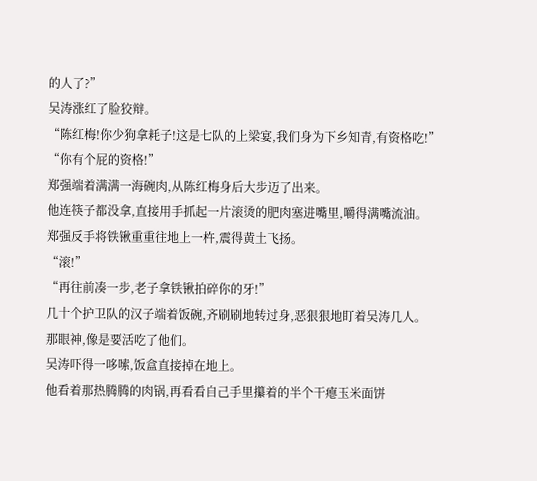的人了?”
吴涛涨红了脸狡辩。
“陈红梅!你少狗拿耗子!这是七队的上梁宴,我们身为下乡知青,有资格吃!”
“你有个屁的资格!”
郑强端着满满一海碗肉,从陈红梅身后大步迈了出来。
他连筷子都没拿,直接用手抓起一片滚烫的肥肉塞进嘴里,嚼得满嘴流油。
郑强反手将铁锹重重往地上一杵,震得黄土飞扬。
“滚!”
“再往前凑一步,老子拿铁锹拍碎你的牙!”
几十个护卫队的汉子端着饭碗,齐刷刷地转过身,恶狠狠地盯着吴涛几人。
那眼神,像是要活吃了他们。
吴涛吓得一哆嗦,饭盒直接掉在地上。
他看着那热腾腾的肉锅,再看看自己手里攥着的半个干瘪玉米面饼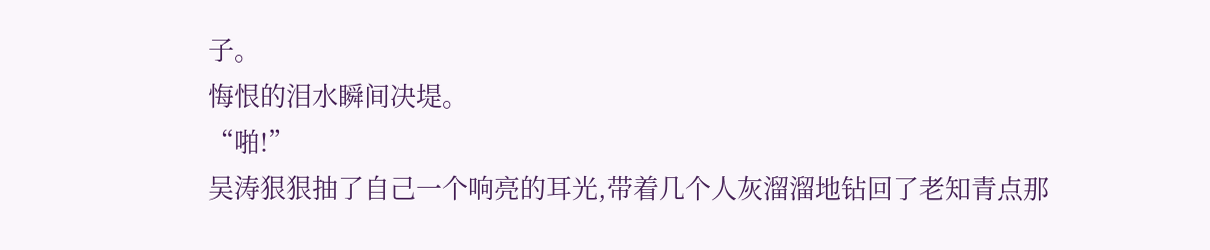子。
悔恨的泪水瞬间决堤。
“啪!”
吴涛狠狠抽了自己一个响亮的耳光,带着几个人灰溜溜地钻回了老知青点那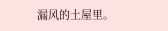漏风的土屋里。